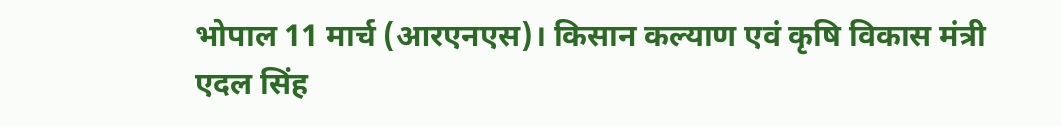भोपाल 11 मार्च (आरएनएस)। किसान कल्याण एवं कृषि विकास मंत्री एदल सिंह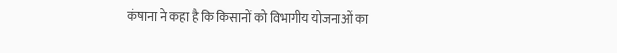कंषाना ने कहा है कि किसानों को विभागीय योजनाओं का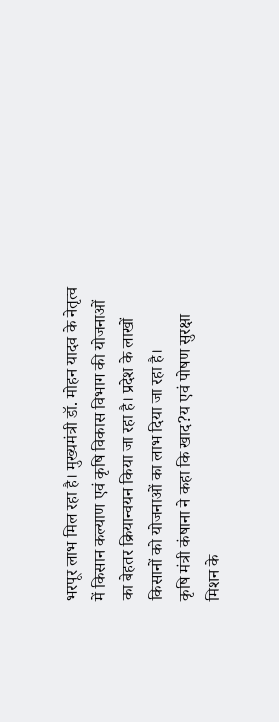भरपूर लाभ मिल रहा है। मुख्यमंत्री डॉ. मोहन यादव के नेतृत्व में किसान कल्याण एवं कृषि विकास विभाग की योजनाओं का बेहतर क्रियान्वयन किया जा रहा है। प्रदेश के लाखों किसानों को योजनाओं का लाभ दिया जा रहा है।
कृषि मंत्री कंषाना ने कहा कि खाद?य एवं पोषण सुरक्षा मिशन के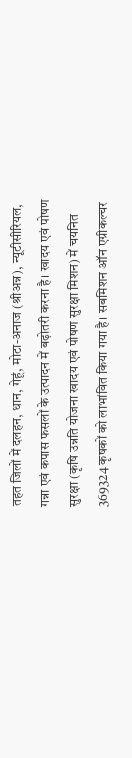तहत जिलों में दलहन, धान, गेहूं, मोटा-अनाज (श्रीअन्न), न्यूटीसीरियल, गन्ना एवं कपास फसलों के उत्पादन में बढ़ोतरी करना है। खादय एवं पोषण सुरक्षा (कृषि उन्नति योजना खादय एवं पोषण सुरक्षा मिशन) में चयनित 369324 कृषकों को लाभांवित किया गया है। सबमिशन ऑन एग्रीकल्चर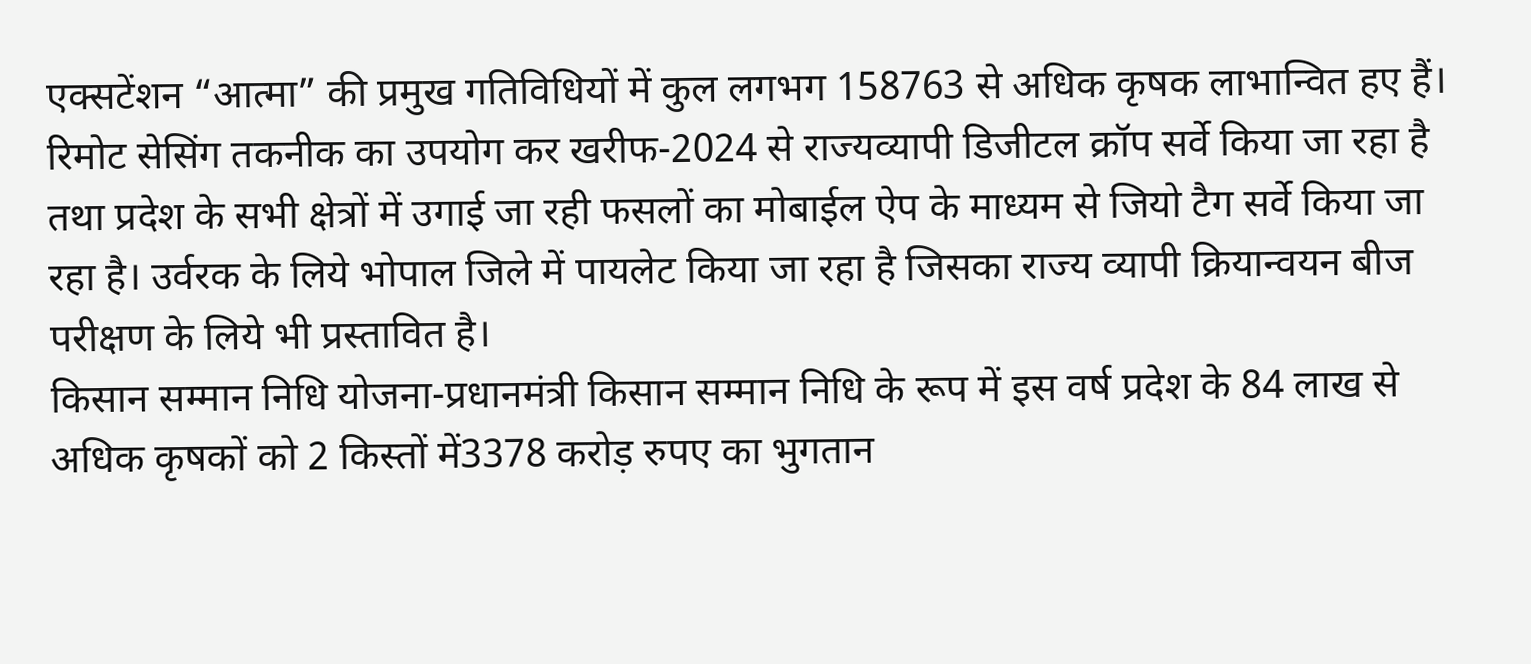एक्सटेंशन “आत्मा” की प्रमुख गतिविधियों में कुल लगभग 158763 से अधिक कृषक लाभान्वित हए हैं।
रिमोट सेसिंग तकनीक का उपयोग कर खरीफ-2024 से राज्यव्यापी डिजीटल क्रॉप सर्वे किया जा रहा है तथा प्रदेश के सभी क्षेत्रों में उगाई जा रही फसलों का मोबाईल ऐप के माध्यम से जियो टैग सर्वे किया जा रहा है। उर्वरक के लिये भोपाल जिले में पायलेट किया जा रहा है जिसका राज्य व्यापी क्रियान्वयन बीज परीक्षण के लिये भी प्रस्तावित है।
किसान सम्मान निधि योजना-प्रधानमंत्री किसान सम्मान निधि के रूप में इस वर्ष प्रदेश के 84 लाख से अधिक कृषकों को 2 किस्तों में3378 करोड़ रुपए का भुगतान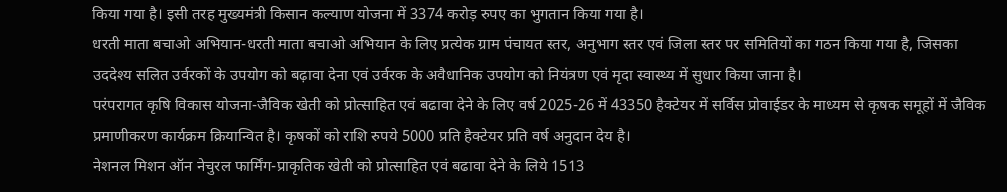किया गया है। इसी तरह मुख्यमंत्री किसान कल्याण योजना में 3374 करोड़ रुपए का भुगतान किया गया है।
धरती माता बचाओ अभियान-धरती माता बचाओ अभियान के लिए प्रत्येक ग्राम पंचायत स्तर, अनुभाग स्तर एवं जिला स्तर पर समितियों का गठन किया गया है, जिसका उददेश्य सलित उर्वरकों के उपयोग को बढ़ावा देना एवं उर्वरक के अवैधानिक उपयोग को नियंत्रण एवं मृदा स्वास्थ्य में सुधार किया जाना है।
परंपरागत कृषि विकास योजना-जैविक खेती को प्रोत्साहित एवं बढावा देने के लिए वर्ष 2025-26 में 43350 हैक्टेयर में सर्विस प्रोवाईडर के माध्यम से कृषक समूहों में जैविक प्रमाणीकरण कार्यक्रम क्रियान्वित है। कृषकों को राशि रुपये 5000 प्रति हैक्टेयर प्रति वर्ष अनुदान देय है।
नेशनल मिशन ऑन नेचुरल फार्मिंग-प्राकृतिक खेती को प्रोत्साहित एवं बढावा देने के लिये 1513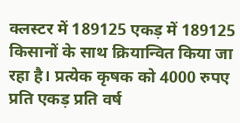क्लस्टर में 189125 एकड़ में 189125 किसानों के साथ क्रियान्वित किया जा रहा है। प्रत्येक कृषक को 4000 रुपए प्रति एकड़ प्रति वर्ष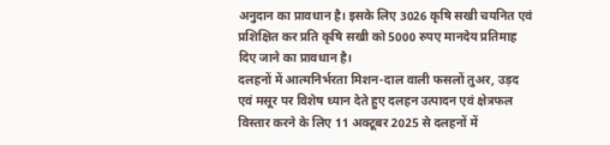अनुदान का प्रावधान है। इसके लिए 3026 कृषि सखी चयनित एवं प्रशिक्षित कर प्रति कृषि सखी को 5000 रुपए मानदेय प्रतिमाह दिए जाने का प्रावधान है।
दलहनों में आत्मनिर्भरता मिशन-दाल वाली फसलों तुअर, उड़द एवं मसूर पर विशेष ध्यान देते हुए दलहन उत्पादन एवं क्षेत्रफल विस्तार करने के लिए 11 अक्टूबर 2025 से दलहनों में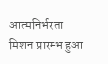आत्मनिर्भरता मिशन प्रारम्भ हुआ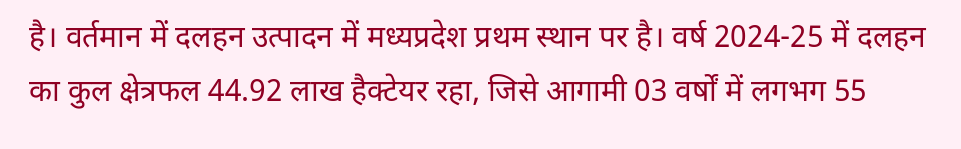है। वर्तमान में दलहन उत्पादन में मध्यप्रदेश प्रथम स्थान पर है। वर्ष 2024-25 में दलहन का कुल क्षेत्रफल 44.92 लाख हैक्टेयर रहा, जिसे आगामी 03 वर्षों में लगभग 55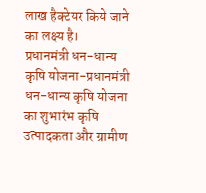लाख हैक्टेयर किये जाने का लक्ष्य है।
प्रधानमंत्री धन-धान्य कृषि योजना-प्रधानमंत्री धन-धान्य कृषि योजना का शुभारंभ कृषि उत्पादकता और ग्रामीण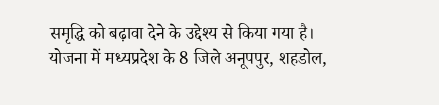समृद्धि को बढ़ावा देने के उद्देश्य से किया गया है। योजना में मध्यप्रदेश के 8 जिले अनूपपुर, शहडोल,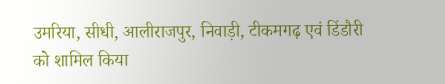उमरिया, सीधी, आलीराजपुर, निवाड़ी, टीकमगढ़ एवं डिंडौरी को शामिल किया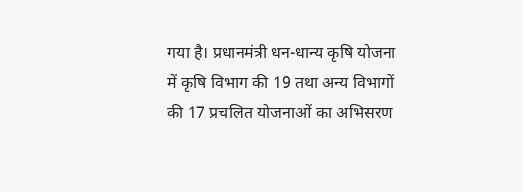गया है। प्रधानमंत्री धन-धान्य कृषि योजना में कृषि विभाग की 19 तथा अन्य विभागों की 17 प्रचलित योजनाओं का अभिसरण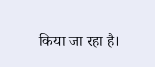किया जा रहा है।